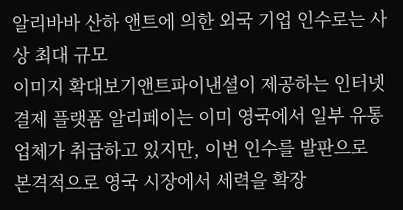알리바바 산하 앤트에 의한 외국 기업 인수로는 사상 최대 규모
이미지 확대보기앤트파이낸셜이 제공하는 인터넷 결제 플랫폼 알리페이는 이미 영국에서 일부 유통 업체가 취급하고 있지만, 이번 인수를 발판으로 본격적으로 영국 시장에서 세력을 확장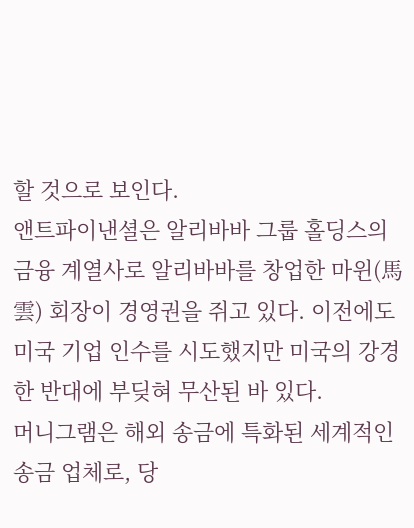할 것으로 보인다.
앤트파이낸셜은 알리바바 그룹 홀딩스의 금융 계열사로 알리바바를 창업한 마윈(馬雲) 회장이 경영권을 쥐고 있다. 이전에도 미국 기업 인수를 시도했지만 미국의 강경한 반대에 부딪혀 무산된 바 있다.
머니그램은 해외 송금에 특화된 세계적인 송금 업체로, 당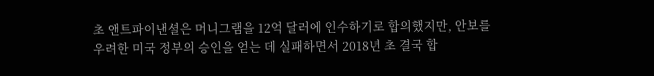초 앤트파이낸셜은 머니그램을 12억 달러에 인수하기로 합의했지만, 안보를 우려한 미국 정부의 승인을 얻는 데 실패하면서 2018년 초 결국 합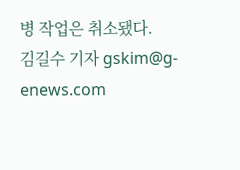병 작업은 취소됐다.
김길수 기자 gskim@g-enews.com